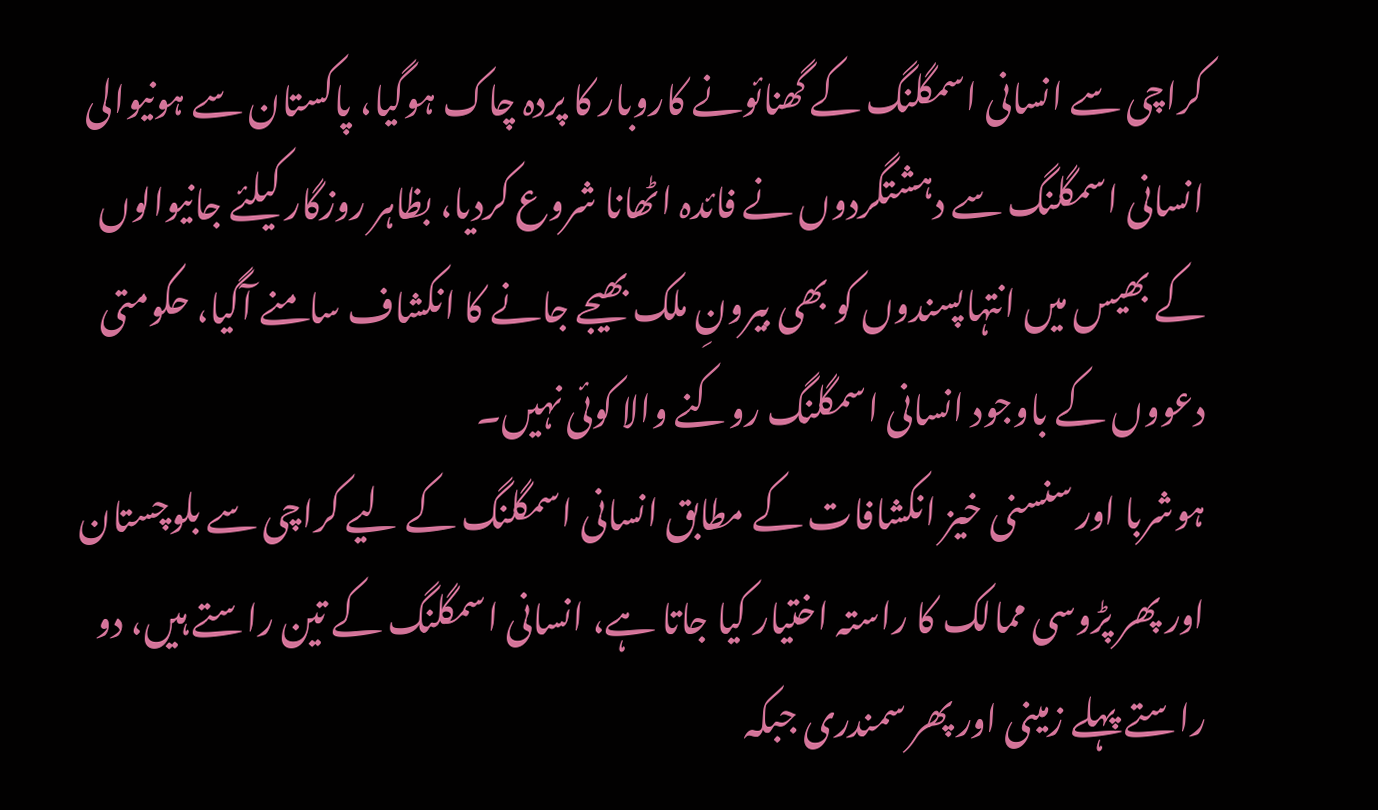کراچی سے انسانی اسمگلنگ کے گھنائونے کاروبار کا پردہ چاک ہوگیا، پاکستان سے ہونیوالی انسانی اسمگلنگ سے دہشتگردوں نے فائدہ اٹھانا شروع کردیا، بظاہر روزگار کیلئے جانیوالوں کے بھیس میں انتہاپسندوں کو بھی بیرونِ ملک بھیجے جانے کا انکشاف سامنے آگیا، حکومتی دعووں کے باوجود انسانی اسمگلنگ روکنے والا کوئی نہیں۔
ہوشربا اور سنسنی خیز انکشافات کے مطابق انسانی اسمگلنگ کے لیے کراچی سے بلوچستان اور پھر پڑوسی ممالک کا راستہ اختیار کیا جاتا ہے، انسانی اسمگلنگ کے تین راستے ہیں، دو راستے پہلے زمینی اور پھر سمندری جبکہ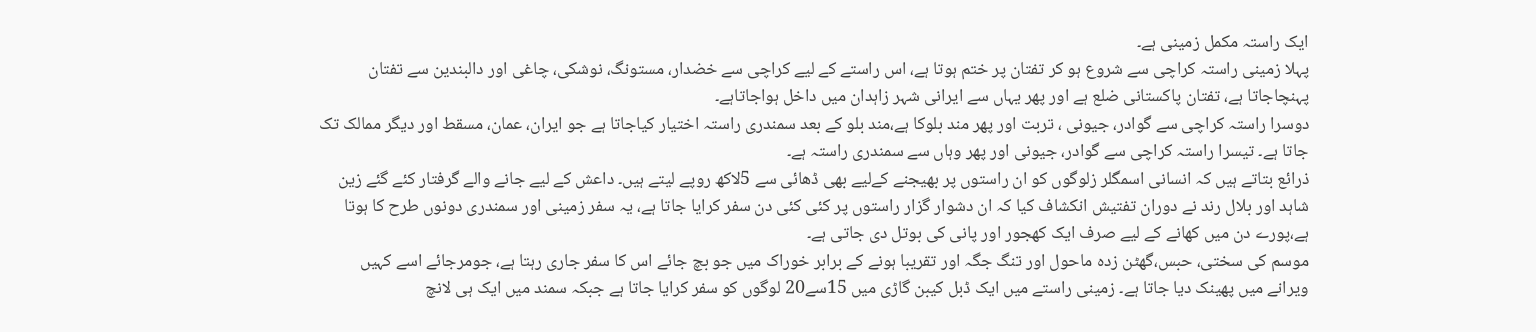ایک راستہ مکمل زمینی ہے۔
پہلا زمینی راستہ کراچی سے شروع ہو کر تفتان پر ختم ہوتا ہے، اس راستے کے لیے کراچی سے خضدار، مستونگ، نوشکی، چاغی اور دالبندین سے تفتان پہنچاجاتا ہے، تفتان پاکستانی ضلع ہے اور پھر یہاں سے ایرانی شہر زاہدان میں داخل ہواجاتاہے۔
دوسرا راستہ کراچی سے گوادر، جیونی ، تربت اور پھر مند بلوکا ہے،مند بلو کے بعد سمندری راستہ اختیار کیاجاتا ہے جو ایران، عمان، مسقط اور دیگر ممالک تک جاتا ہے۔ تیسرا راستہ کراچی سے گوادر، جیونی اور پھر وہاں سے سمندری راستہ ہے۔
ذرائع بتاتے ہیں کہ انسانی اسمگلر زلوگوں کو ان راستوں پر بھیجنے کےلیے بھی ڈھائی سے 5لاکھ روپے لیتے ہیں۔ داعش کے لیے جانے والے گرفتار کئے گئے زین شاہد اور بلال رند نے دوران تفتیش انکشاف کیا کہ ان دشوار گزار راستوں پر کئی کئی دن سفر کرایا جاتا ہے، یہ سفر زمینی اور سمندری دونوں طرح کا ہوتا ہے،پورے دن میں کھانے کے لیے صرف ایک کھجور اور پانی کی بوتل دی جاتی ہے۔
موسم کی سختی، حبس،گھٹن زدہ ماحول اور تنگ جگہ اور تقریبا ہونے کے برابر خوراک میں جو بچ جائے اس کا سفر جاری رہتا ہے، جومرجائے اسے کہیں ویرانے میں پھینک دیا جاتا ہے۔ زمینی راستے میں ایک ڈبل کیبن گاڑی میں 15سے20 لوگوں کو سفر کرایا جاتا ہے جبکہ سمند میں ایک ہی لانچ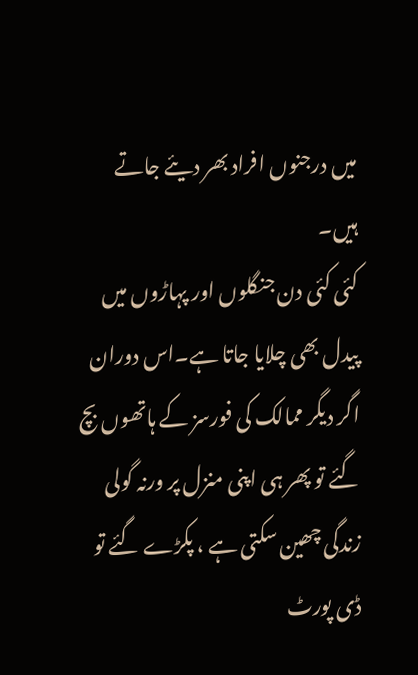میں درجنوں افراد بھر دیئے جاتے ہیں۔
کئی کئی دن جنگلوں اور پہاڑوں میں پیدل بھی چلایا جاتا ہے۔اس دوران اگر دیگر ممالک کی فورسز کے ہاتھوں بچ گئے تو پھر ہی اپنی منزل پر ورنہ گولی زندگی چھین سکتی ہے ، پکڑے گئے تو ڈی پورٹ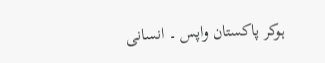ہوکر پاکستان واپس ۔ انسانی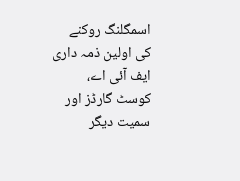اسمگلنگ روکنے کی اولین ذمہ داری ایف آئی اے، کوسٹ گارڈز اور سمیت دیگر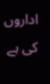اداروں کی ہے